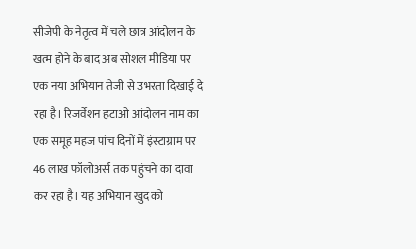सीजेपी के नेतृत्व में चले छात्र आंदोलन के खत्म होने के बाद अब सोशल मीडिया पर एक नया अभियान तेजी से उभरता दिखाई दे रहा है। रिजर्वेशन हटाओ आंदोलन नाम का एक समूह महज पांच दिनों में इंस्टाग्राम पर 46 लाख फॉलोअर्स तक पहुंचने का दावा कर रहा है। यह अभियान खुद को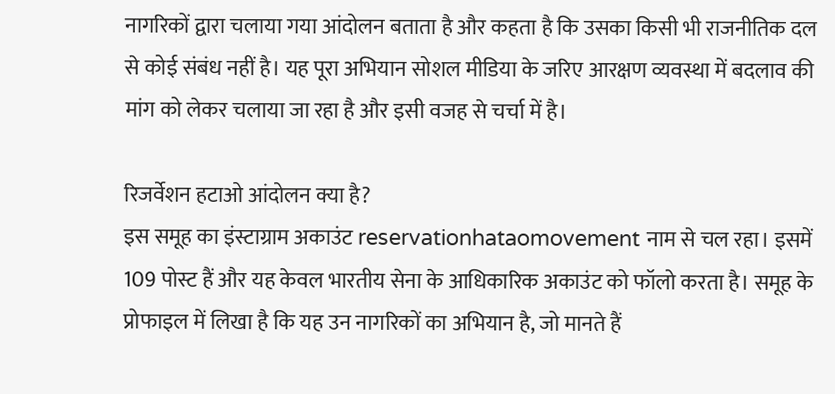नागरिकों द्वारा चलाया गया आंदोलन बताता है और कहता है कि उसका किसी भी राजनीतिक दल से कोई संबंध नहीं है। यह पूरा अभियान सोशल मीडिया के जरिए आरक्षण व्यवस्था में बदलाव की मांग को लेकर चलाया जा रहा है और इसी वजह से चर्चा में है।

रिजर्वेशन हटाओ आंदोलन क्या है?
इस समूह का इंस्टाग्राम अकाउंट reservationhataomovement नाम से चल रहा। इसमें 109 पोस्ट हैं और यह केवल भारतीय सेना के आधिकारिक अकाउंट को फॉलो करता है। समूह के प्रोफाइल में लिखा है कि यह उन नागरिकों का अभियान है, जो मानते हैं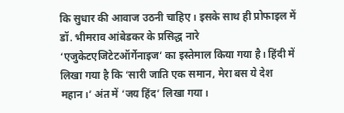कि सुधार की आवाज उठनी चाहिए। इसके साथ ही प्रोफाइल में डॉ. भीमराव आंबेडकर के प्रसिद्ध नारे ‘एजुकेटएजिटेटऑर्गेनाइज’ का इस्तेमाल किया गया है। हिंदी में लिखा गया है कि ‘सारी जाति एक समान, मेरा बस ये देश महान।’ अंत में ‘जय हिंद’ लिखा गया।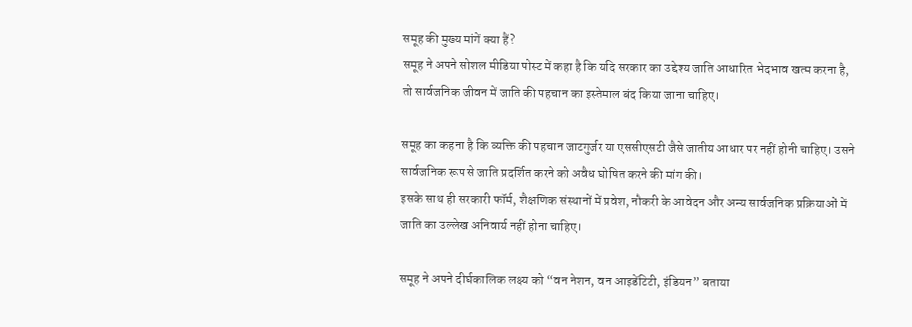समूह की मुख्य मांगें क्या हैं?
समूह ने अपने सोशल मीडिया पोस्ट में कहा है कि यदि सरकार का उद्देश्य जाति आधारित भेदभाव खत्म करना है, तो सार्वजनिक जीवन में जाति की पहचान का इस्तेमाल बंद किया जाना चाहिए।

समूह का कहना है कि व्यक्ति की पहचान जाटगुर्जर या एससीएसटी जैसे जातीय आधार पर नहीं होनी चाहिए। उसने सार्वजनिक रूप से जाति प्रदर्शित करने को अवैध घोषित करने की मांग की।
इसके साथ ही सरकारी फॉर्म, शैक्षणिक संस्थानों में प्रवेश, नौकरी के आवेदन और अन्य सार्वजनिक प्रक्रियाओं में जाति का उल्लेख अनिवार्य नहीं होना चाहिए।

समूह ने अपने दीर्घकालिक लक्ष्य को “वन नेशन, वन आइडेंटिटी, इंडियन” बताया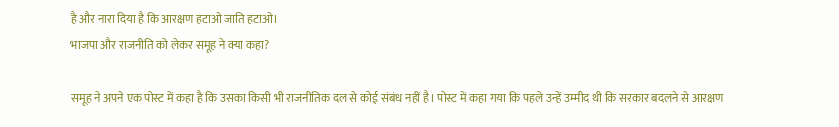है और नारा दिया है कि आरक्षण हटाओ जाति हटाओ।
भाजपा और राजनीति को लेकर समूह ने क्या कहा?

समूह ने अपने एक पोस्ट में कहा है कि उसका किसी भी राजनीतिक दल से कोई संबंध नहीं है। पोस्ट में कहा गया कि पहले उन्हें उम्मीद थी कि सरकार बदलने से आरक्षण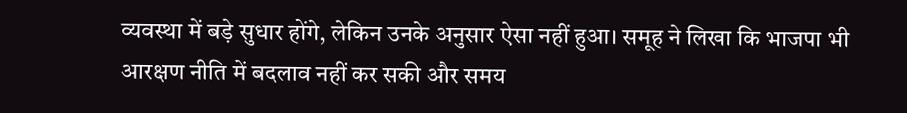व्यवस्था में बड़े सुधार होंगे, लेकिन उनके अनुसार ऐसा नहीं हुआ। समूह ने लिखा कि भाजपा भी आरक्षण नीति में बदलाव नहीं कर सकी और समय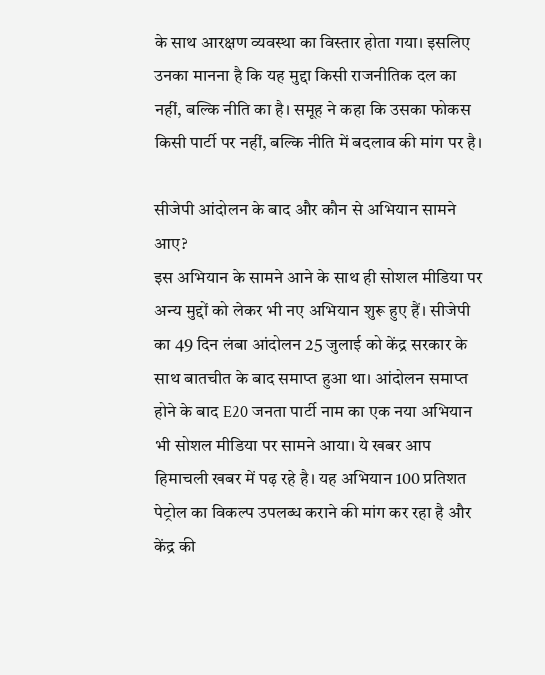के साथ आरक्षण व्यवस्था का विस्तार होता गया। इसलिए उनका मानना है कि यह मुद्दा किसी राजनीतिक दल का नहीं, बल्कि नीति का है। समूह ने कहा कि उसका फोकस किसी पार्टी पर नहीं, बल्कि नीति में बदलाव की मांग पर है।

सीजेपी आंदोलन के बाद और कौन से अभियान सामने आए?
इस अभियान के सामने आने के साथ ही सोशल मीडिया पर अन्य मुद्दों को लेकर भी नए अभियान शुरू हुए हैं। सीजेपी का 49 दिन लंबा आंदोलन 25 जुलाई को केंद्र सरकार के साथ बातचीत के बाद समाप्त हुआ था। आंदोलन समाप्त होने के बाद E20 जनता पार्टी नाम का एक नया अभियान भी सोशल मीडिया पर सामने आया। ये खबर आप हिमाचली खबर में पढ़ रहे है। यह अभियान 100 प्रतिशत पेट्रोल का विकल्प उपलब्ध कराने की मांग कर रहा है और केंद्र की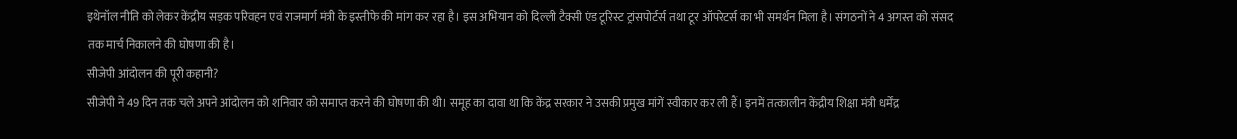इथेनॉल नीति को लेकर केंद्रीय सड़क परिवहन एवं राजमार्ग मंत्री के इस्तीफे की मांग कर रहा है। इस अभियान को दिल्ली टैक्सी एंड टूरिस्ट ट्रांसपोर्टर्स तथा टूर ऑपरेटर्स का भी समर्थन मिला है। संगठनों ने 4 अगस्त को संसद तक मार्च निकालने की घोषणा की है।
सीजेपी आंदोलन की पूरी कहानी?
सीजेपी ने 49 दिन तक चले अपने आंदोलन को शनिवार को समाप्त करने की घोषणा की थी। समूह का दावा था कि केंद्र सरकार ने उसकी प्रमुख मांगें स्वीकार कर ली हैं। इनमें तत्कालीन केंद्रीय शिक्षा मंत्री धर्मेंद्र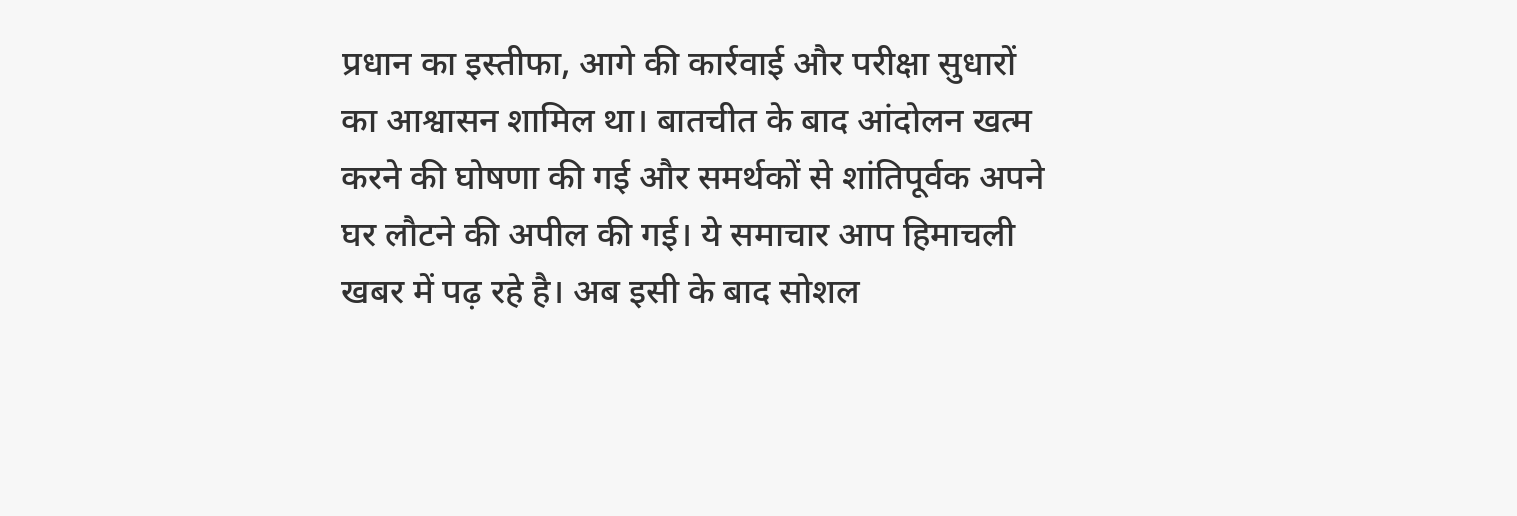प्रधान का इस्तीफा, आगे की कार्रवाई और परीक्षा सुधारों का आश्वासन शामिल था। बातचीत के बाद आंदोलन खत्म करने की घोषणा की गई और समर्थकों से शांतिपूर्वक अपने घर लौटने की अपील की गई। ये समाचार आप हिमाचली खबर में पढ़ रहे है। अब इसी के बाद सोशल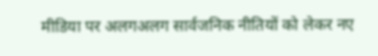मीडिया पर अलगअलग सार्वजनिक नीतियों को लेकर नए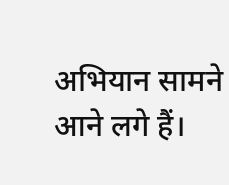अभियान सामने आने लगे हैं।